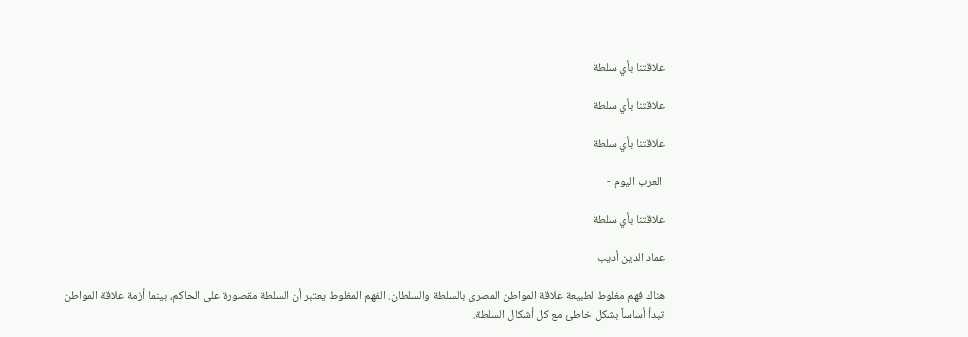علاقتنا بأي سلطة

علاقتنا بأي سلطة

علاقتنا بأي سلطة

 العرب اليوم -

علاقتنا بأي سلطة

عماد الدين أديب

هناك فهم مغلوط لطبيعة علاقة المواطن المصرى بالسلطة والسلطان. الفهم المغلوط يعتبر أن السلطة مقصورة على الحاكم، بينما أزمة علاقة المواطن تبدأ أساساً بشكل خاطئ مع كل أشكال السلطة.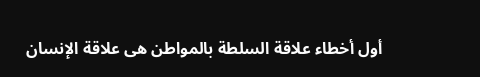أول أخطاء علاقة السلطة بالمواطن هى علاقة الإنسان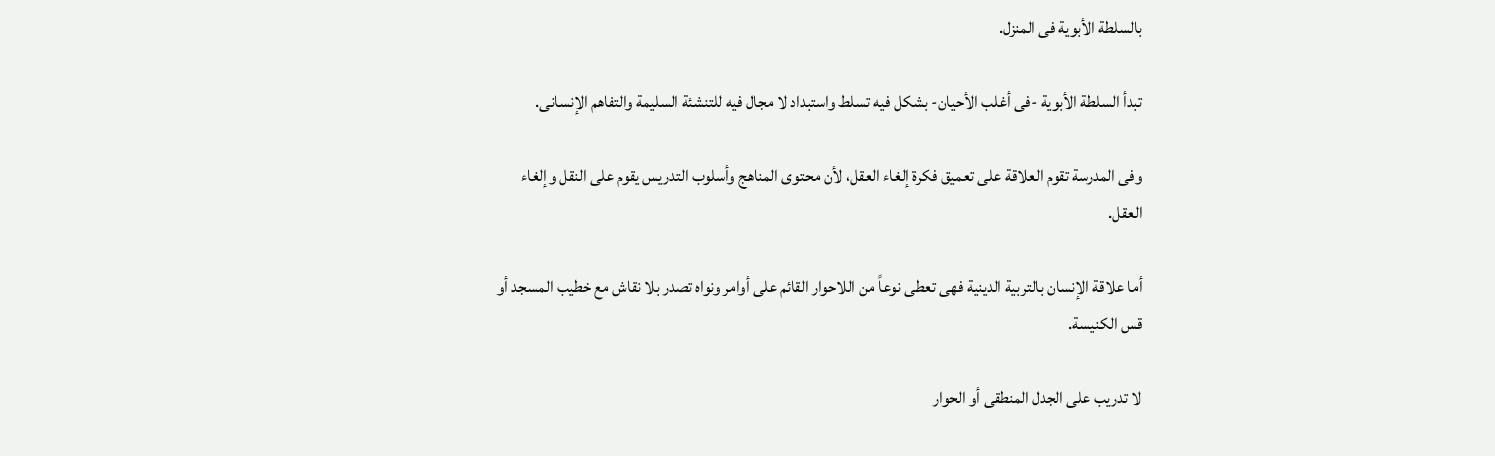بالسلطة الأبوية فى المنزل.

تبدأ السلطة الأبوية -فى أغلب الأحيان- بشكل فيه تسلط واستبداد لا مجال فيه للتنشئة السليمة والتفاهم الإنسانى.

وفى المدرسة تقوم العلاقة على تعميق فكرة إلغاء العقل، لأن محتوى المناهج وأسلوب التدريس يقوم على النقل وإلغاء العقل.

أما علاقة الإنسان بالتربية الدينية فهى تعطى نوعاً من اللاحوار القائم على أوامر ونواه تصدر بلا نقاش مع خطيب المسجد أو قس الكنيسة.

لا تدريب على الجدل المنطقى أو الحوار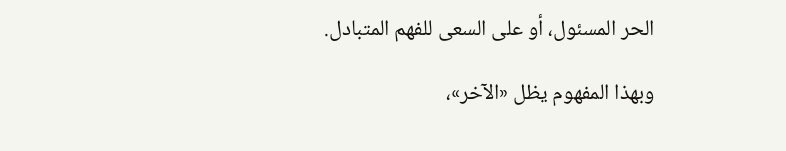الحر المسئول، أو على السعى للفهم المتبادل.

وبهذا المفهوم يظل «الآخر»،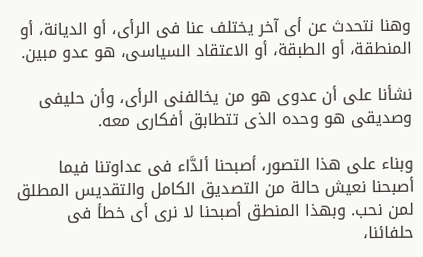وهنا نتحدث عن أى آخر يختلف عنا فى الرأى، أو الديانة، أو المنطقة، أو الطبقة، أو الاعتقاد السياسى، هو عدو مبين.

نشأنا على أن عدوى هو من يخالفنى الرأى، وأن حليفى وصديقى هو وحده الذى تتطابق أفكارى معه.

وبناء على هذا التصور، أصبحنا ألدَّاء فى عداوتنا فيما أصبحنا نعيش حالة من التصديق الكامل والتقديس المطلق لمن نحب. وبهذا المنطق أصبحنا لا نرى أى خطأ فى حلفائنا،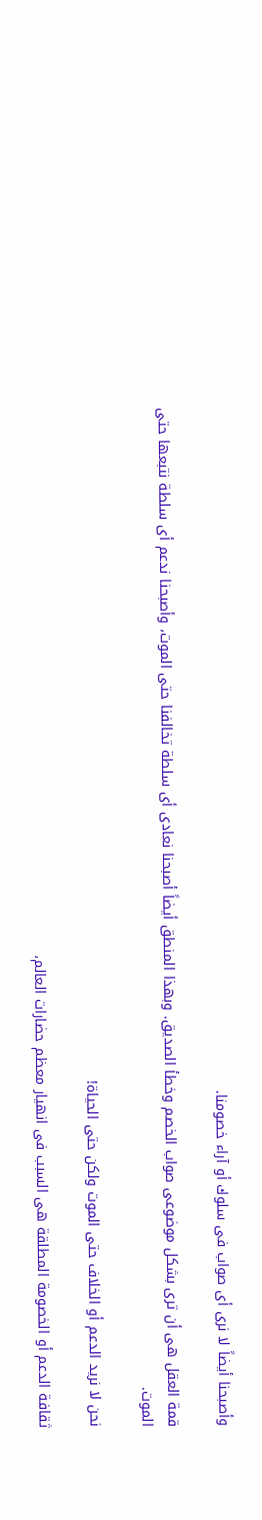وأصبحنا أيضاً لا نرى أى صواب فى سلوك أو آراء خصومنا.

قمة العقل هى أن ترى بشكل موضوعى صواب الخصم وخطأ الصديق. وبهذا المنطق أيضاً أصبحنا نعادى أى سلطة تخالفنا حتى الموت، وأصبحنا ندعم أى سلطة نتبعها حتى الموت.

نحن لا نريد الدعم أو الخلاف حتى الموت ولكن حتى الحياة!

ثقافة الدعم أو الخصومة المطلقة هى السبب فى انهيار معظم حضارات العالم،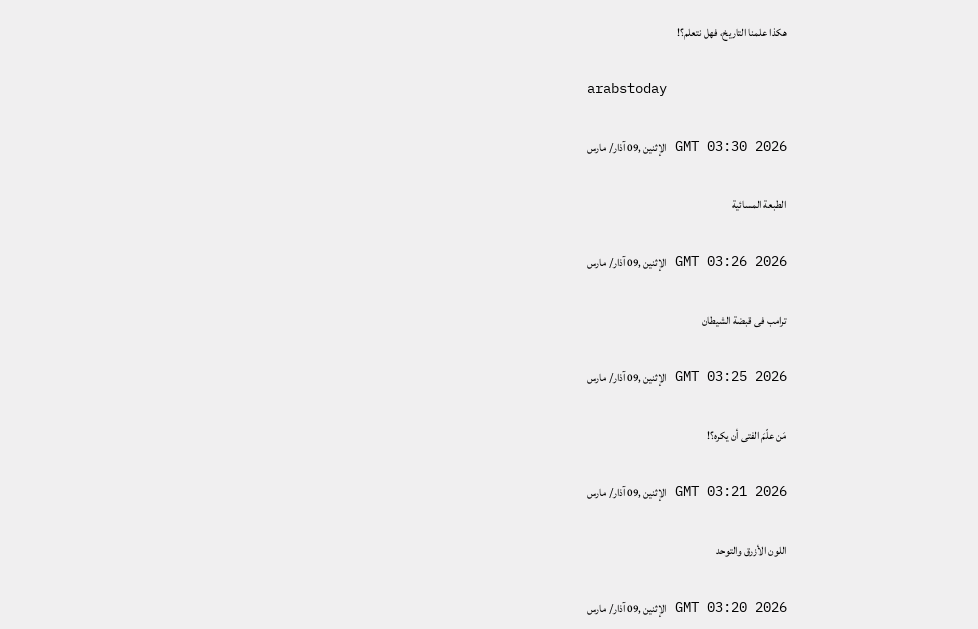هكذا علمنا التاريخ، فهل نتعلم؟!

arabstoday

GMT 03:30 2026 الإثنين ,09 آذار/ مارس

الطبعة المسائية

GMT 03:26 2026 الإثنين ,09 آذار/ مارس

ترامب فى قبضة الشيطان

GMT 03:25 2026 الإثنين ,09 آذار/ مارس

مَن علّمَ الفتى أن يكره؟!

GMT 03:21 2026 الإثنين ,09 آذار/ مارس

اللون الأزرق والتوحد

GMT 03:20 2026 الإثنين ,09 آذار/ مارس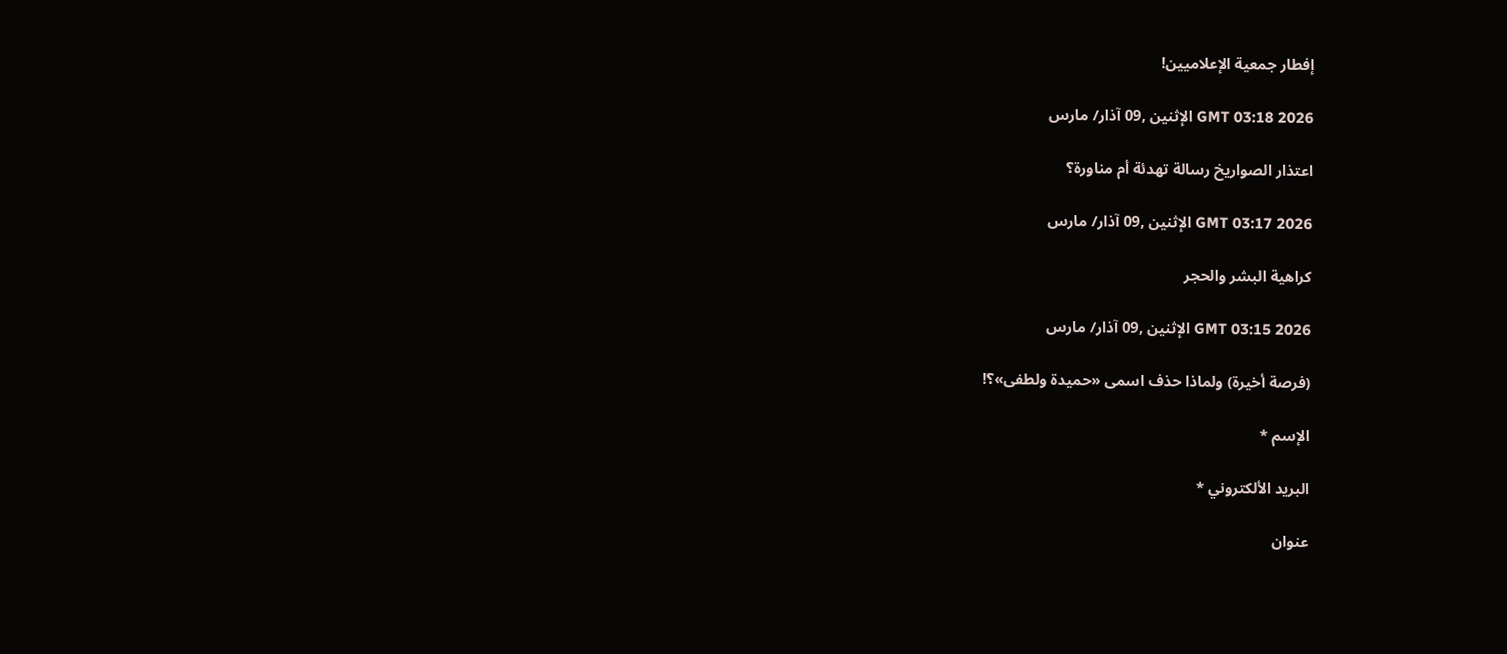إفطار جمعية الإعلاميين!

GMT 03:18 2026 الإثنين ,09 آذار/ مارس

اعتذار الصواريخ رسالة تهدئة أم مناورة؟

GMT 03:17 2026 الإثنين ,09 آذار/ مارس

كراهية البشر والحجر

GMT 03:15 2026 الإثنين ,09 آذار/ مارس

(فرصة أخيرة) ولماذا حذف اسمى «حميدة ولطفى»؟!

الإسم *

البريد الألكتروني *

عنوان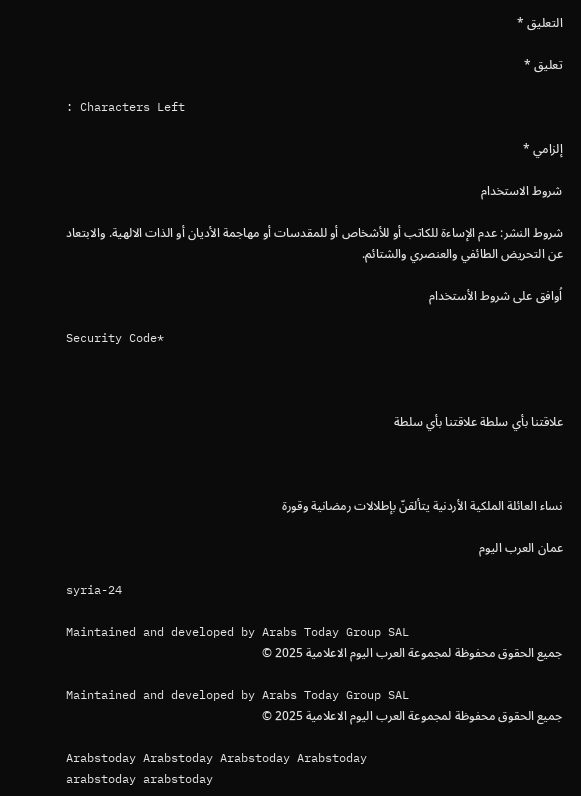التعليق *

تعليق *

: Characters Left

إلزامي *

شروط الاستخدام

شروط النشر: عدم الإساءة للكاتب أو للأشخاص أو للمقدسات أو مهاجمة الأديان أو الذات الالهية. والابتعاد عن التحريض الطائفي والعنصري والشتائم.

اُوافق على شروط الأستخدام

Security Code*



علاقتنا بأي سلطة علاقتنا بأي سلطة



نساء العائلة الملكية الأردنية يتألقنّ بإطلالات رمضانية وقورة

عمان العرب اليوم

syria-24

Maintained and developed by Arabs Today Group SAL
جميع الحقوق محفوظة لمجموعة العرب اليوم الاعلامية 2025 ©

Maintained and developed by Arabs Today Group SAL
جميع الحقوق محفوظة لمجموعة العرب اليوم الاعلامية 2025 ©

Arabstoday Arabstoday Arabstoday Arabstoday
arabstoday arabstoday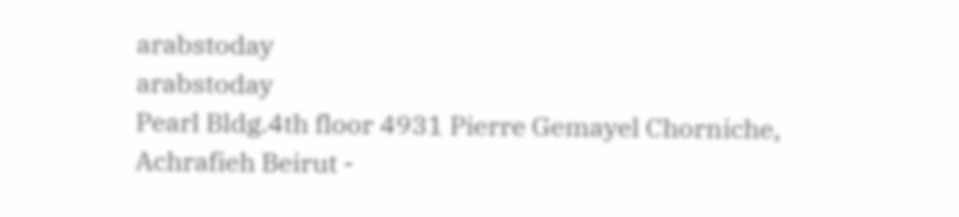arabstoday
arabstoday
Pearl Bldg.4th floor 4931 Pierre Gemayel Chorniche, Achrafieh Beirut -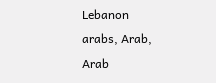Lebanon
arabs, Arab, Arab